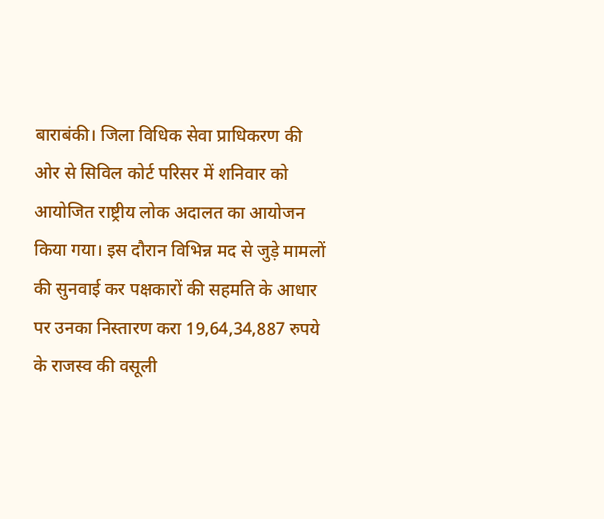बाराबंकी। जिला विधिक सेवा प्राधिकरण की ओर से सिविल कोर्ट परिसर में शनिवार को आयोजित राष्ट्रीय लोक अदालत का आयोजन किया गया। इस दौरान विभिन्न मद से जुड़े मामलों की सुनवाई कर पक्षकारों की सहमति के आधार पर उनका निस्तारण करा 19,64,34,887 रुपये के राजस्व की वसूली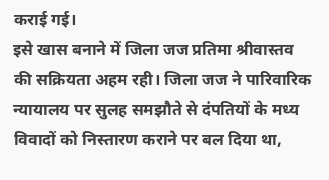कराई गई।
इसे खास बनाने में जिला जज प्रतिमा श्रीवास्तव की सक्रियता अहम रही। जिला जज ने पारिवारिक न्यायालय पर सुलह समझौते से दंपतियों के मध्य विवादों को निस्तारण कराने पर बल दिया था,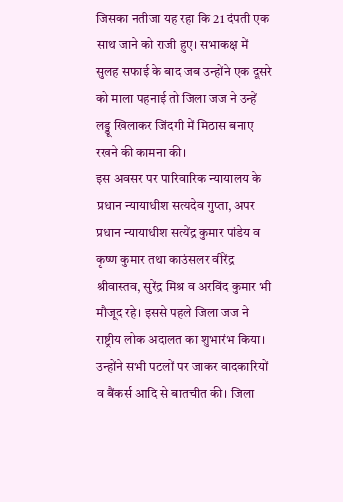जिसका नतीजा यह रहा कि 21 दंपती एक साथ जाने को राजी हुए। सभाकक्ष में सुलह सफाई के बाद जब उन्होंने एक दूसरे को माला पहनाई तो जिला जज ने उन्हें लड्डू खिलाकर जिंदगी में मिठास बनाए रखने की कामना की।
इस अवसर पर पारिवारिक न्यायालय के प्रधान न्यायाधीश सत्यदेव गुप्ता, अपर प्रधान न्यायाधीश सत्येंद्र कुमार पांडेय व कृष्ण कुमार तथा काउंसलर वीरेंद्र श्रीवास्तव, सुरेंद्र मिश्र व अरविंद कुमार भी मौजूद रहे। इससे पहले जिला जज ने राष्ट्रीय लोक अदालत का शुभारंभ किया। उन्होंने सभी पटलों पर जाकर वादकारियों व बैंकर्स आदि से बातचीत की। जिला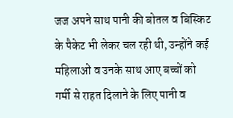जज अपने साथ पानी की बोतल व बिस्किट के पैकेट भी लेकर चल रही थी, उन्होंने कई महिलाओं व उनके साथ आए बच्चों को गर्मी से राहत दिलाने के लिए पानी व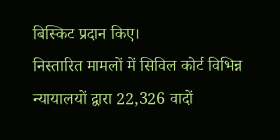बिस्किट प्रदान किए।
निस्तारित मामलों में सिविल कोर्ट विभिन्न न्यायालयों द्वारा 22,326 वादों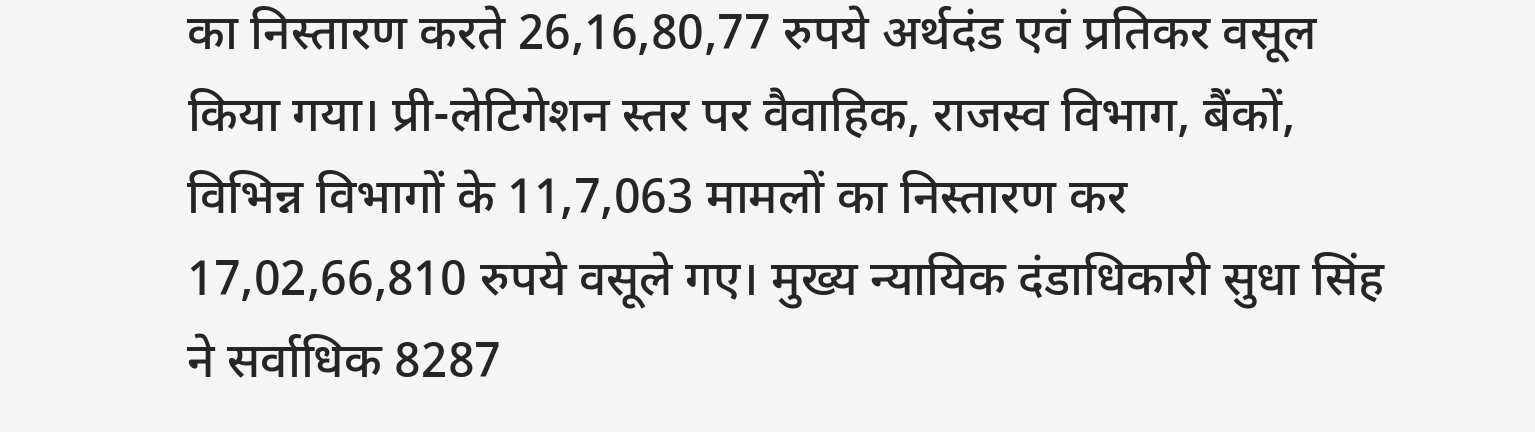का निस्तारण करते 26,16,80,77 रुपये अर्थदंड एवं प्रतिकर वसूल किया गया। प्री-लेटिगेशन स्तर पर वैवाहिक, राजस्व विभाग, बैंकों, विभिन्न विभागों के 11,7,063 मामलों का निस्तारण कर 17,02,66,810 रुपये वसूले गए। मुख्य न्यायिक दंडाधिकारी सुधा सिंह ने सर्वाधिक 8287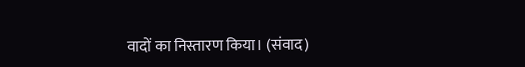वादों का निस्तारण किया। (संवाद)